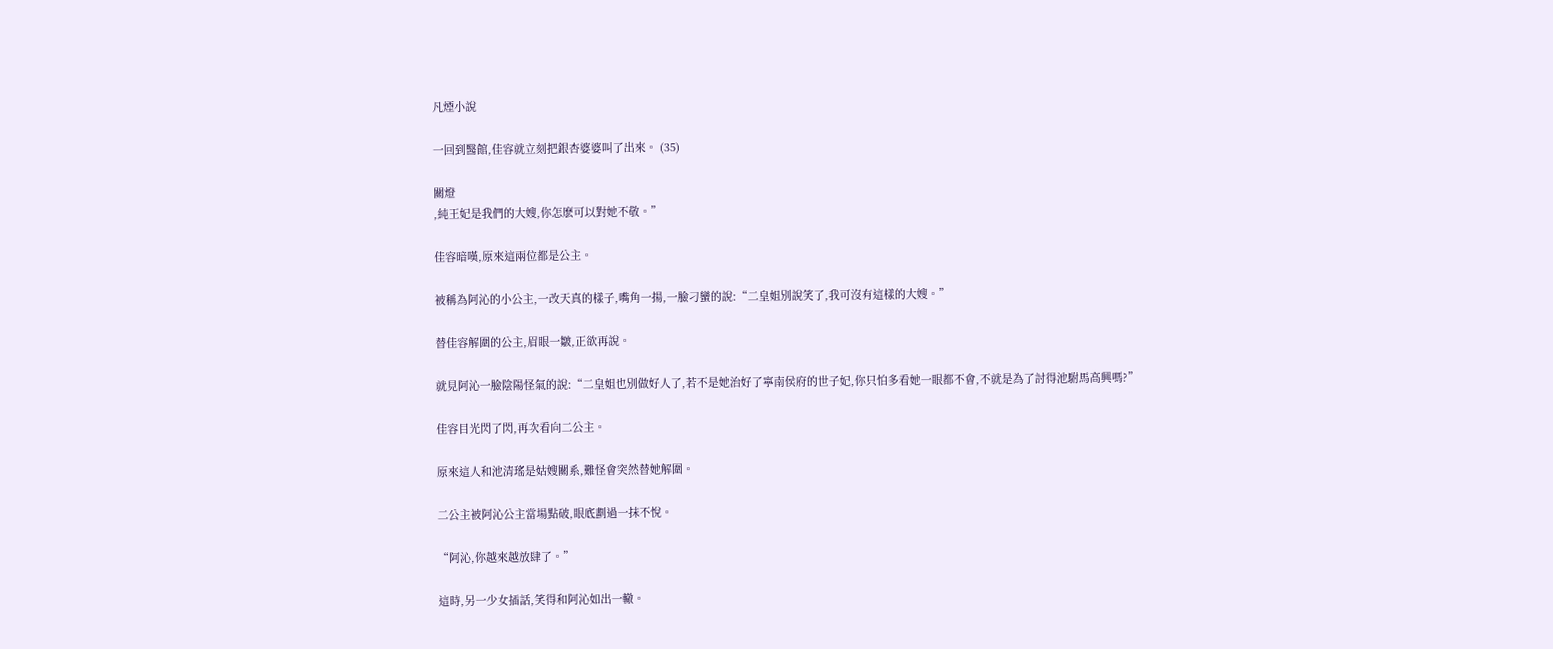凡煙小說

一回到醫館,佳容就立刻把銀杏婆婆叫了出來。 (35)

關燈
,純王妃是我們的大嫂,你怎麽可以對她不敬。”

佳容暗嘆,原來這兩位都是公主。

被稱為阿沁的小公主,一改天真的樣子,嘴角一揚,一臉刁蠻的說:“二皇姐別說笑了,我可沒有這樣的大嫂。”

替佳容解圍的公主,眉眼一皺,正欲再說。

就見阿沁一臉陰陽怪氣的說:“二皇姐也別做好人了,若不是她治好了寧南侯府的世子妃,你只怕多看她一眼都不會,不就是為了討得池駙馬高興嗎?”

佳容目光閃了閃,再次看向二公主。

原來這人和池清瑤是姑嫂關系,難怪會突然替她解圍。

二公主被阿沁公主當場點破,眼底劃過一抹不悅。

“阿沁,你越來越放肆了。”

這時,另一少女插話,笑得和阿沁如出一轍。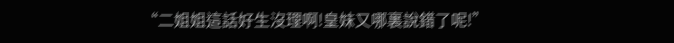“二姐姐這話好生沒理啊!皇妹又哪裏說錯了呢!”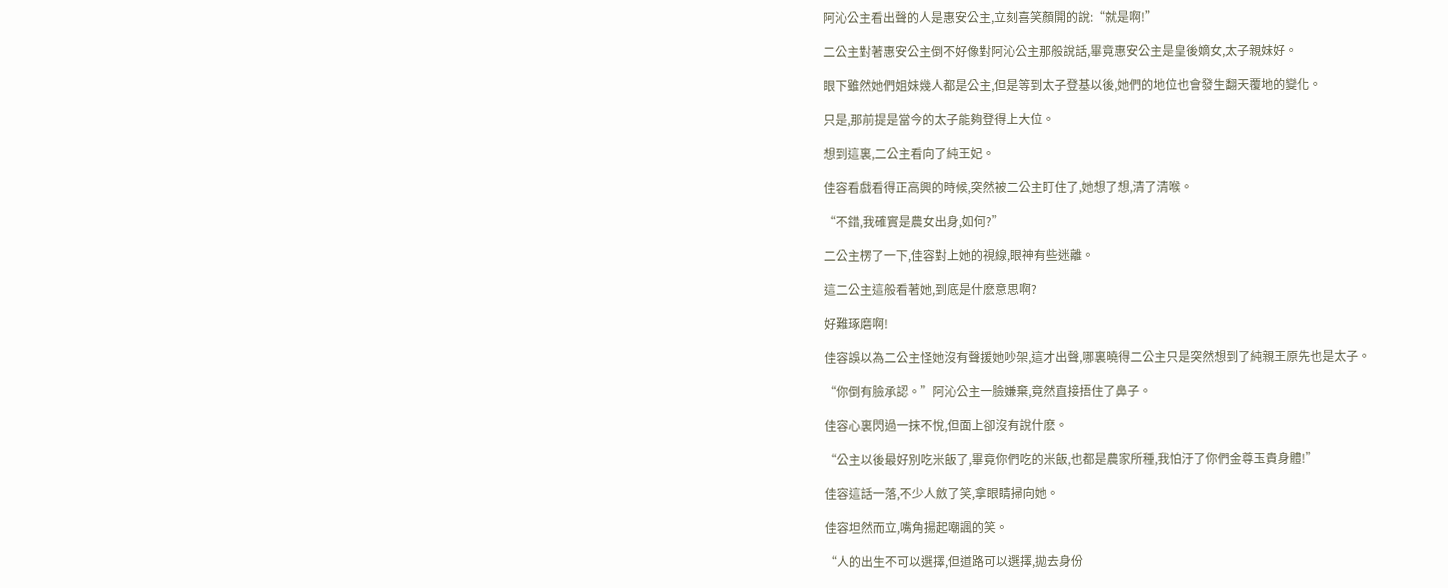阿沁公主看出聲的人是惠安公主,立刻喜笑顏開的說:“就是啊!”

二公主對著惠安公主倒不好像對阿沁公主那般說話,畢竟惠安公主是皇後嫡女,太子親妹好。

眼下雖然她們姐妹幾人都是公主,但是等到太子登基以後,她們的地位也會發生翻天覆地的變化。

只是,那前提是當今的太子能夠登得上大位。

想到這裏,二公主看向了純王妃。

佳容看戲看得正高興的時候,突然被二公主盯住了,她想了想,清了清喉。

“不錯,我確實是農女出身,如何?”

二公主楞了一下,佳容對上她的視線,眼神有些迷離。

這二公主這般看著她,到底是什麽意思啊?

好難琢磨啊!

佳容誤以為二公主怪她沒有聲援她吵架,這才出聲,哪裏曉得二公主只是突然想到了純親王原先也是太子。

“你倒有臉承認。”阿沁公主一臉嫌棄,竟然直接捂住了鼻子。

佳容心裏閃過一抹不悅,但面上卻沒有說什麽。

“公主以後最好別吃米飯了,畢竟你們吃的米飯,也都是農家所種,我怕汙了你們金尊玉貴身體!”

佳容這話一落,不少人斂了笑,拿眼睛掃向她。

佳容坦然而立,嘴角揚起嘲諷的笑。

“人的出生不可以選擇,但道路可以選擇,拋去身份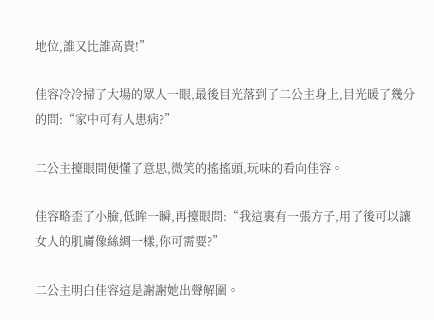地位,誰又比誰高貴!”

佳容冷冷掃了大場的眾人一眼,最後目光落到了二公主身上,目光暖了幾分的問:“家中可有人患病?”

二公主擡眼間便懂了意思,微笑的搖搖頭,玩味的看向佳容。

佳容略歪了小臉,低眸一瞬,再擡眼問:“我這裏有一張方子,用了後可以讓女人的肌膚像絲綢一樣,你可需要?”

二公主明白佳容這是謝謝她出聲解圍。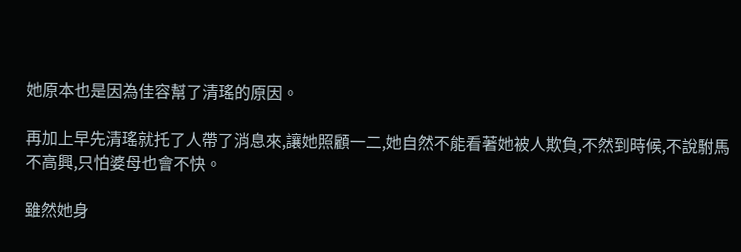她原本也是因為佳容幫了清瑤的原因。

再加上早先清瑤就托了人帶了消息來,讓她照顧一二,她自然不能看著她被人欺負,不然到時候,不說駙馬不高興,只怕婆母也會不快。

雖然她身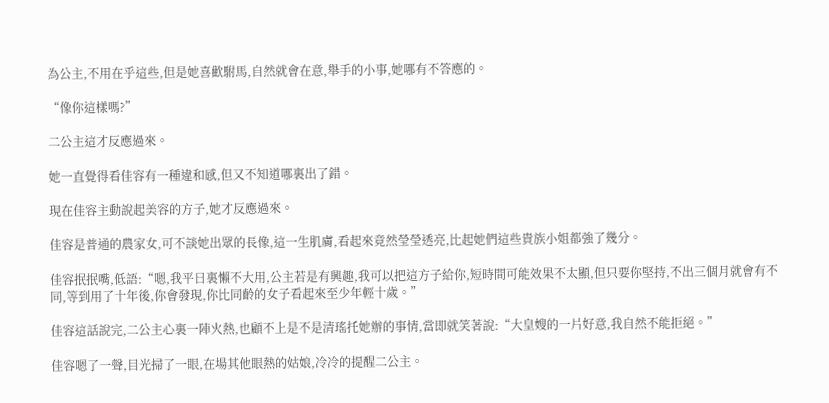為公主,不用在乎這些,但是她喜歡駙馬,自然就會在意,舉手的小事,她哪有不答應的。

“像你這樣嗎?”

二公主這才反應過來。

她一直覺得看佳容有一種違和感,但又不知道哪裏出了錯。

現在佳容主動說起美容的方子,她才反應過來。

佳容是普通的農家女,可不談她出眾的長像,這一生肌膚,看起來竟然瑩瑩透亮,比起她們這些貴族小姐都強了幾分。

佳容抿抿嘴,低語:“嗯,我平日裏懶不大用,公主若是有興趣,我可以把這方子給你,短時間可能效果不太顯,但只要你堅持,不出三個月就會有不同,等到用了十年後,你會發現,你比同齡的女子看起來至少年輕十歲。”

佳容這話說完,二公主心裏一陣火熱,也顧不上是不是清瑤托她辦的事情,當即就笑著說:“大皇嫂的一片好意,我自然不能拒絕。”

佳容嗯了一聲,目光掃了一眼,在場其他眼熱的姑娘,冷冷的提醒二公主。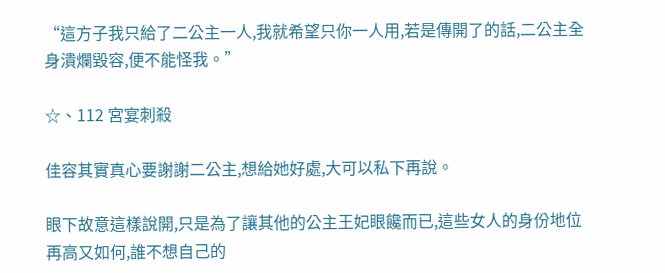“這方子我只給了二公主一人,我就希望只你一人用,若是傳開了的話,二公主全身潰爛毀容,便不能怪我。”

☆、112 宮宴刺殺

佳容其實真心要謝謝二公主,想給她好處,大可以私下再說。

眼下故意這樣說開,只是為了讓其他的公主王妃眼饞而已,這些女人的身份地位再高又如何,誰不想自己的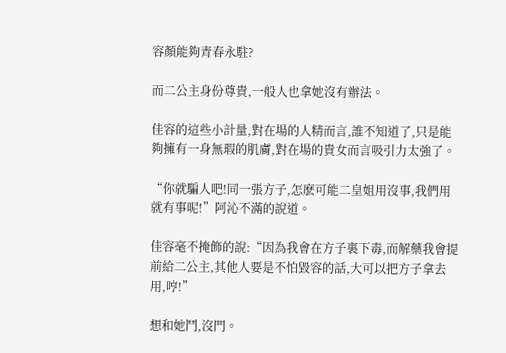容顏能夠青春永駐?

而二公主身份尊貴,一般人也拿她沒有辦法。

佳容的這些小計量,對在場的人精而言,誰不知道了,只是能夠擁有一身無瑕的肌膚,對在場的貴女而言吸引力太強了。

“你就騙人吧!同一張方子,怎麽可能二皇姐用沒事,我們用就有事呢!”阿沁不滿的說道。

佳容毫不掩飾的說:“因為我會在方子裏下毒,而解藥我會提前給二公主,其他人要是不怕毀容的話,大可以把方子拿去用,哼!”

想和她鬥,沒門。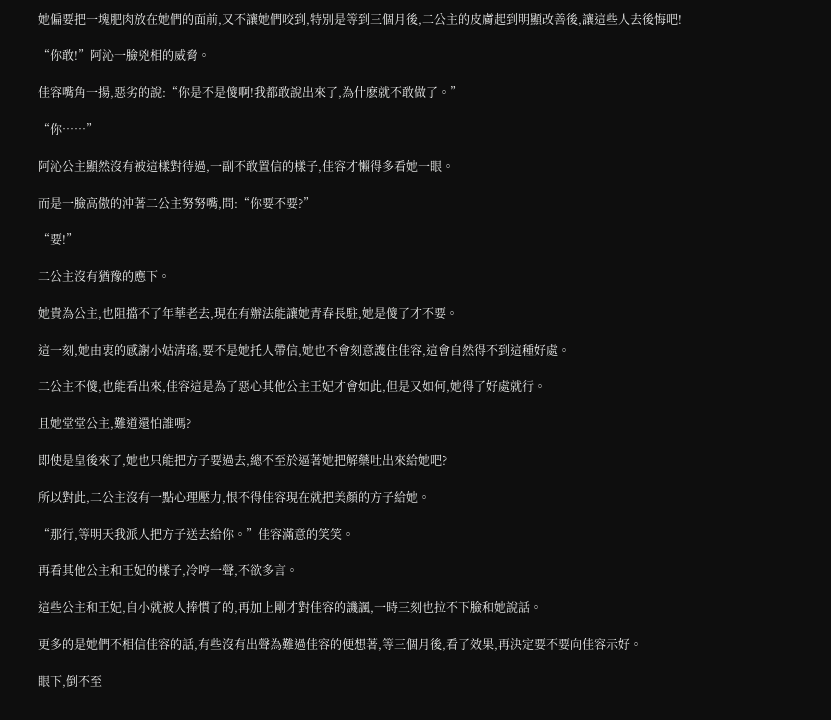她偏要把一塊肥肉放在她們的面前,又不讓她們咬到,特別是等到三個月後,二公主的皮膚起到明顯改善後,讓這些人去後悔吧!

“你敢!”阿沁一臉兇相的威脅。

佳容嘴角一揚,惡劣的說:“你是不是傻啊!我都敢說出來了,為什麽就不敢做了。”

“你……”

阿沁公主顯然沒有被這樣對待過,一副不敢置信的樣子,佳容才懶得多看她一眼。

而是一臉高傲的沖著二公主努努嘴,問:“你要不要?”

“要!”

二公主沒有猶豫的應下。

她貴為公主,也阻擋不了年華老去,現在有辦法能讓她青春長駐,她是傻了才不要。

這一刻,她由衷的感謝小姑清瑤,要不是她托人帶信,她也不會刻意護住佳容,這會自然得不到這種好處。

二公主不傻,也能看出來,佳容這是為了惡心其他公主王妃才會如此,但是又如何,她得了好處就行。

且她堂堂公主,難道還怕誰嗎?

即使是皇後來了,她也只能把方子要過去,總不至於逼著她把解藥吐出來給她吧?

所以對此,二公主沒有一點心理壓力,恨不得佳容現在就把美顏的方子給她。

“那行,等明天我派人把方子送去給你。”佳容滿意的笑笑。

再看其他公主和王妃的樣子,冷哼一聲,不欲多言。

這些公主和王妃,自小就被人捧慣了的,再加上剛才對佳容的譏諷,一時三刻也拉不下臉和她說話。

更多的是她們不相信佳容的話,有些沒有出聲為難過佳容的便想著,等三個月後,看了效果,再決定要不要向佳容示好。

眼下,倒不至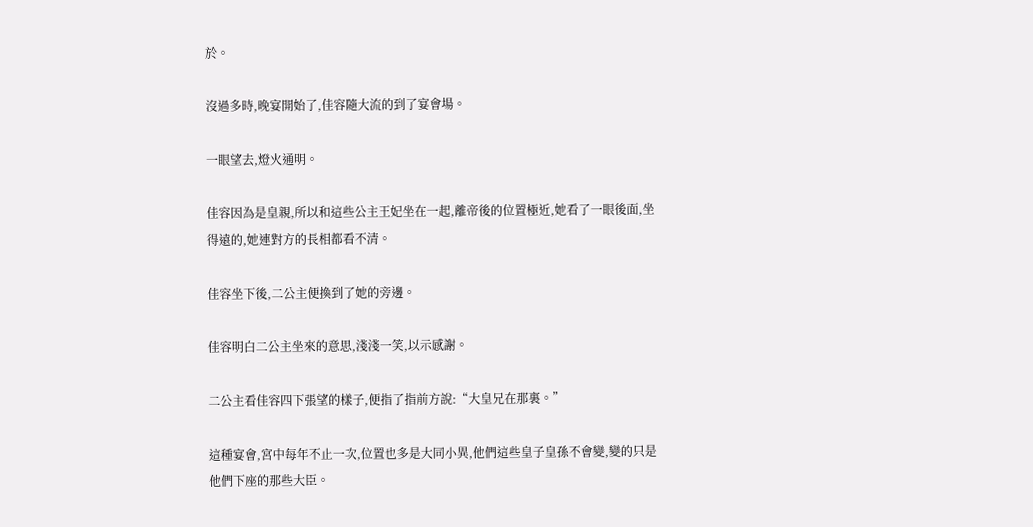於。

沒過多時,晚宴開始了,佳容隨大流的到了宴會場。

一眼望去,燈火通明。

佳容因為是皇親,所以和這些公主王妃坐在一起,離帝後的位置極近,她看了一眼後面,坐得遠的,她連對方的長相都看不清。

佳容坐下後,二公主便換到了她的旁邊。

佳容明白二公主坐來的意思,淺淺一笑,以示感謝。

二公主看佳容四下張望的樣子,便指了指前方說:“大皇兄在那裏。”

這種宴會,宮中每年不止一次,位置也多是大同小異,他們這些皇子皇孫不會變,變的只是他們下座的那些大臣。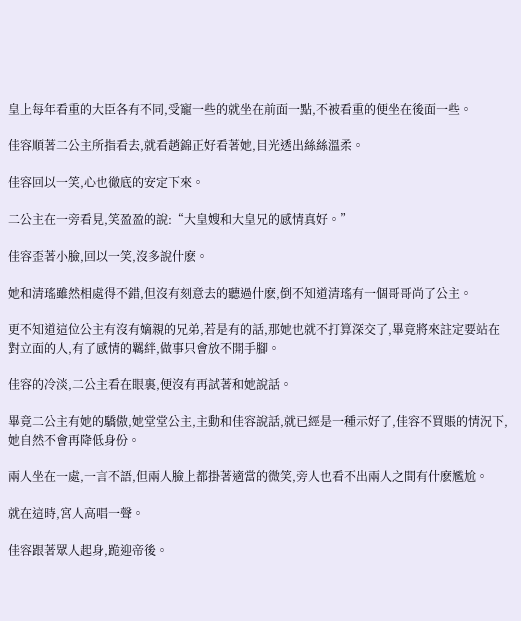皇上每年看重的大臣各有不同,受寵一些的就坐在前面一點,不被看重的便坐在後面一些。

佳容順著二公主所指看去,就看趙錦正好看著她,目光透出絲絲溫柔。

佳容回以一笑,心也徹底的安定下來。

二公主在一旁看見,笑盈盈的說:“大皇嫂和大皇兄的感情真好。”

佳容歪著小臉,回以一笑,沒多說什麽。

她和清瑤雖然相處得不錯,但沒有刻意去的聽過什麽,倒不知道清瑤有一個哥哥尚了公主。

更不知道這位公主有沒有嫡親的兄弟,若是有的話,那她也就不打算深交了,畢竟將來註定要站在對立面的人,有了感情的羈絆,做事只會放不開手腳。

佳容的冷淡,二公主看在眼裏,便沒有再試著和她說話。

畢竟二公主有她的驕傲,她堂堂公主,主動和佳容說話,就已經是一種示好了,佳容不買賬的情況下,她自然不會再降低身份。

兩人坐在一處,一言不語,但兩人臉上都掛著適當的微笑,旁人也看不出兩人之間有什麽尷尬。

就在這時,宮人高唱一聲。

佳容跟著眾人起身,跪迎帝後。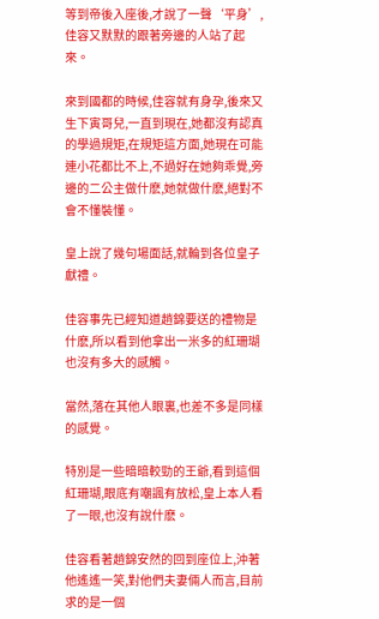等到帝後入座後,才說了一聲‘平身’,佳容又默默的跟著旁邊的人站了起來。

來到國都的時候,佳容就有身孕,後來又生下寅哥兒,一直到現在,她都沒有認真的學過規矩,在規矩這方面,她現在可能連小花都比不上,不過好在她夠乖覺,旁邊的二公主做什麽,她就做什麽,絕對不會不懂裝懂。

皇上說了幾句場面話,就輪到各位皇子獻禮。

佳容事先已經知道趙錦要送的禮物是什麽,所以看到他拿出一米多的紅珊瑚也沒有多大的感觸。

當然,落在其他人眼裏,也差不多是同樣的感覺。

特別是一些暗暗較勁的王爺,看到這個紅珊瑚,眼底有嘲諷有放松,皇上本人看了一眼,也沒有說什麽。

佳容看著趙錦安然的回到座位上,沖著他遙遙一笑,對他們夫妻倆人而言,目前求的是一個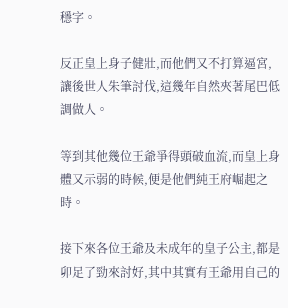穩字。

反正皇上身子健壯,而他們又不打算逼宮,讓後世人朱筆討伐,這幾年自然夾著尾巴低調做人。

等到其他幾位王爺爭得頭破血流,而皇上身體又示弱的時候,便是他們純王府崛起之時。

接下來各位王爺及未成年的皇子公主,都是卯足了勁來討好,其中其實有王爺用自己的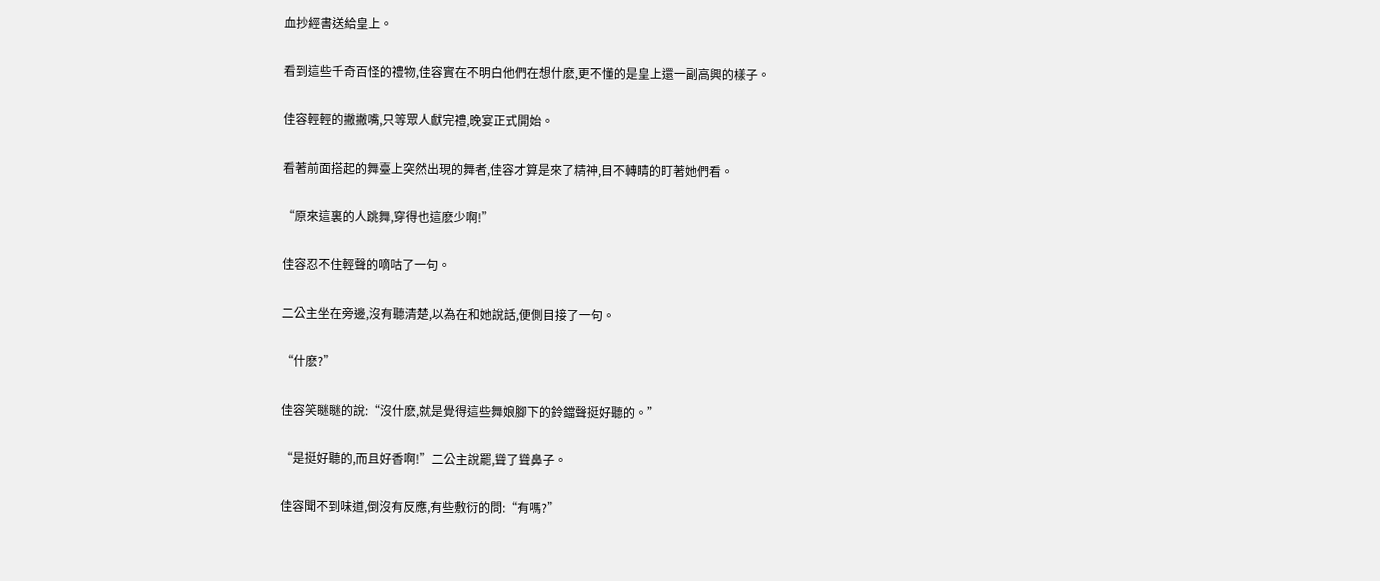血抄經書送給皇上。

看到這些千奇百怪的禮物,佳容實在不明白他們在想什麽,更不懂的是皇上還一副高興的樣子。

佳容輕輕的撇撇嘴,只等眾人獻完禮,晚宴正式開始。

看著前面搭起的舞臺上突然出現的舞者,佳容才算是來了精神,目不轉睛的盯著她們看。

“原來這裏的人跳舞,穿得也這麽少啊!”

佳容忍不住輕聲的嘀咕了一句。

二公主坐在旁邊,沒有聽清楚,以為在和她說話,便側目接了一句。

“什麽?”

佳容笑瞇瞇的說:“沒什麽,就是覺得這些舞娘腳下的鈴鐺聲挺好聽的。”

“是挺好聽的,而且好香啊!”二公主說罷,聳了聳鼻子。

佳容聞不到味道,倒沒有反應,有些敷衍的問:“有嗎?”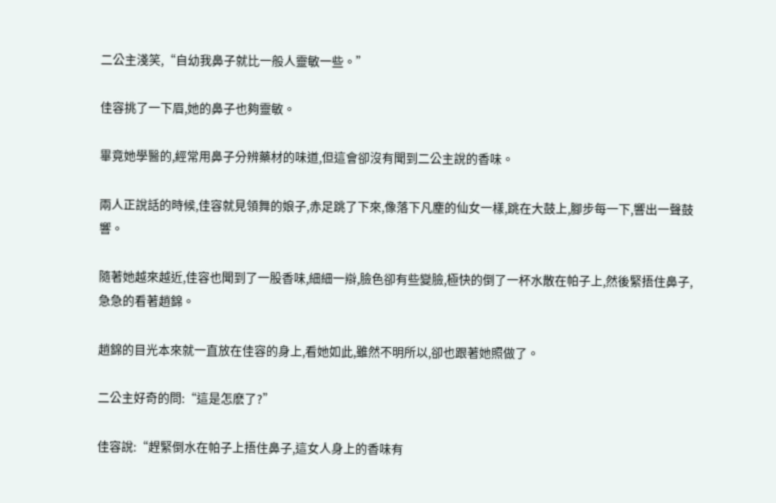二公主淺笑,“自幼我鼻子就比一般人靈敏一些。”

佳容挑了一下眉,她的鼻子也夠靈敏。

畢竟她學醫的,經常用鼻子分辨藥材的味道,但這會卻沒有聞到二公主說的香味。

兩人正說話的時候,佳容就見領舞的娘子,赤足跳了下來,像落下凡塵的仙女一樣,跳在大鼓上,腳步每一下,響出一聲鼓響。

隨著她越來越近,佳容也聞到了一股香味,細細一辯,臉色卻有些變臉,極快的倒了一杯水散在帕子上,然後緊捂住鼻子,急急的看著趙錦。

趙錦的目光本來就一直放在佳容的身上,看她如此,雖然不明所以,卻也跟著她照做了。

二公主好奇的問:“這是怎麽了?”

佳容說:“趕緊倒水在帕子上捂住鼻子,這女人身上的香味有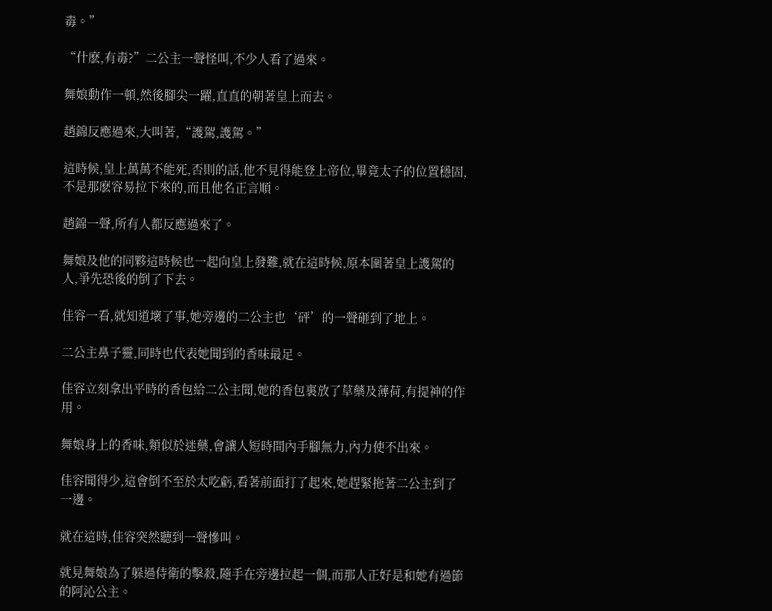毒。”

“什麽,有毒?”二公主一聲怪叫,不少人看了過來。

舞娘動作一頓,然後腳尖一躍,直直的朝著皇上而去。

趙錦反應過來,大叫著,“護駕,護駕。”

這時候,皇上萬萬不能死,否則的話,他不見得能登上帝位,畢竟太子的位置穩固,不是那麽容易拉下來的,而且他名正言順。

趙錦一聲,所有人都反應過來了。

舞娘及他的同夥這時候也一起向皇上發難,就在這時候,原本圍著皇上護駕的人,爭先恐後的倒了下去。

佳容一看,就知道壞了事,她旁邊的二公主也‘砰’的一聲砸到了地上。

二公主鼻子靈,同時也代表她聞到的香味最足。

佳容立刻拿出平時的香包給二公主聞,她的香包裏放了草藥及薄荷,有提神的作用。

舞娘身上的香味,類似於迷藥,會讓人短時間內手腳無力,內力使不出來。

佳容聞得少,這會倒不至於太吃虧,看著前面打了起來,她趕緊拖著二公主到了一邊。

就在這時,佳容突然聽到一聲慘叫。

就見舞娘為了躲過侍衛的擊殺,隨手在旁邊拉起一個,而那人正好是和她有過節的阿沁公主。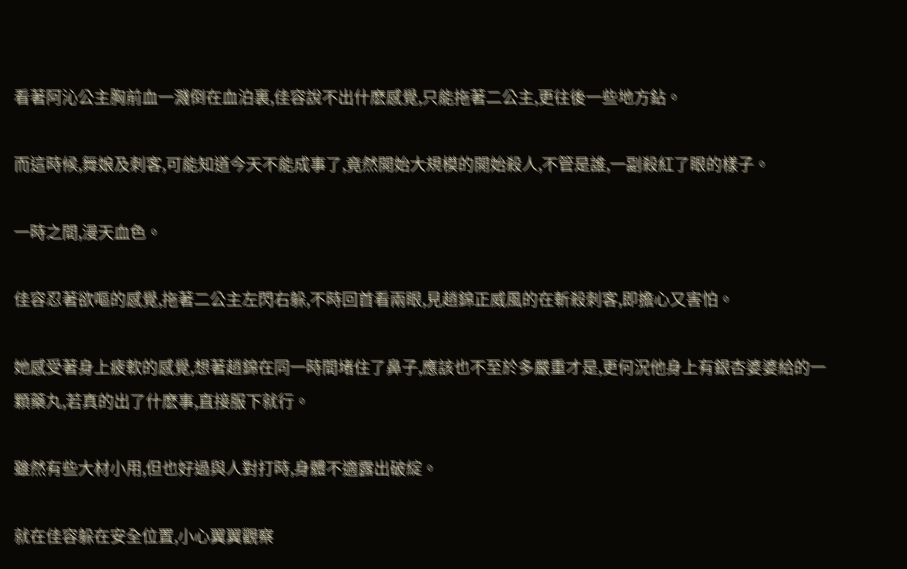看著阿沁公主胸前血一濺倒在血泊裏,佳容說不出什麽感覺,只能拖著二公主,更往後一些地方鉆。

而這時候,舞娘及刺客,可能知道今天不能成事了,竟然開始大規模的開始殺人,不管是誰,一副殺紅了眼的樣子。

一時之間,漫天血色。

佳容忍著欲嘔的感覺,拖著二公主左閃右躲,不時回首看兩眼,見趙錦正威風的在斬殺刺客,即擔心又害怕。

她感受著身上疲軟的感覺,想著趙錦在同一時間堵住了鼻子,應該也不至於多嚴重才是,更何況他身上有銀杏婆婆給的一顆藥丸,若真的出了什麽事,直接服下就行。

雖然有些大材小用,但也好過與人對打時,身體不適露出破綻。

就在佳容躲在安全位置,小心翼翼觀察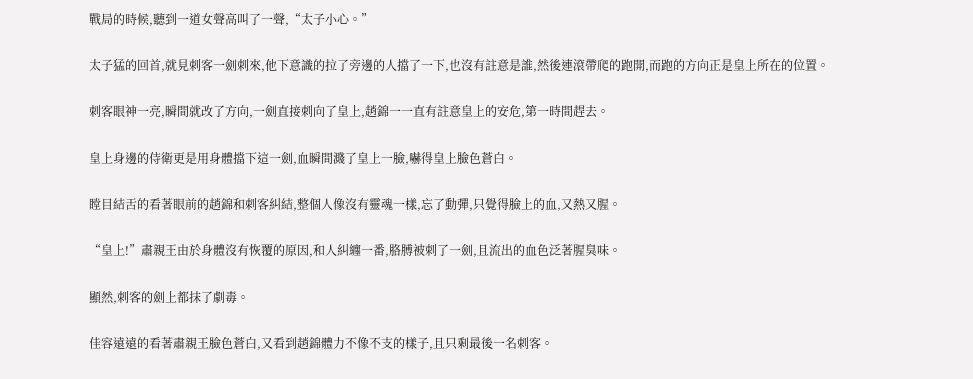戰局的時候,聽到一道女聲高叫了一聲,“太子小心。”

太子猛的回首,就見刺客一劍刺來,他下意識的拉了旁邊的人擋了一下,也沒有註意是誰,然後連滾帶爬的跑開,而跑的方向正是皇上所在的位置。

刺客眼神一亮,瞬間就改了方向,一劍直接刺向了皇上,趙錦一一直有註意皇上的安危,第一時間趕去。

皇上身邊的侍衛更是用身體擋下這一劍,血瞬間濺了皇上一臉,嚇得皇上臉色蒼白。

瞠目結舌的看著眼前的趙錦和刺客糾結,整個人像沒有靈魂一樣,忘了動彈,只覺得臉上的血,又熱又腥。

“皇上!”肅親王由於身體沒有恢覆的原因,和人糾纏一番,胳膊被刺了一劍,且流出的血色泛著腥臭味。

顯然,刺客的劍上都抹了劇毒。

佳容遠遠的看著肅親王臉色蒼白,又看到趙錦體力不像不支的樣子,且只剩最後一名刺客。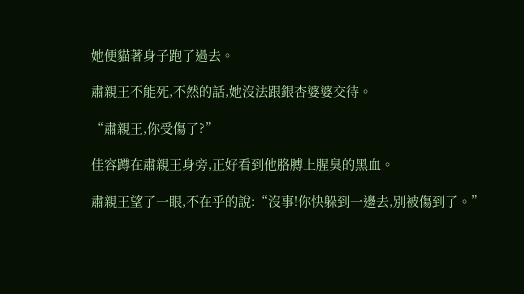她便貓著身子跑了過去。

肅親王不能死,不然的話,她沒法跟銀杏婆婆交待。

“肅親王,你受傷了?”

佳容蹲在肅親王身旁,正好看到他胳膊上腥臭的黑血。

肅親王望了一眼,不在乎的說:“沒事!你快躲到一邊去,別被傷到了。”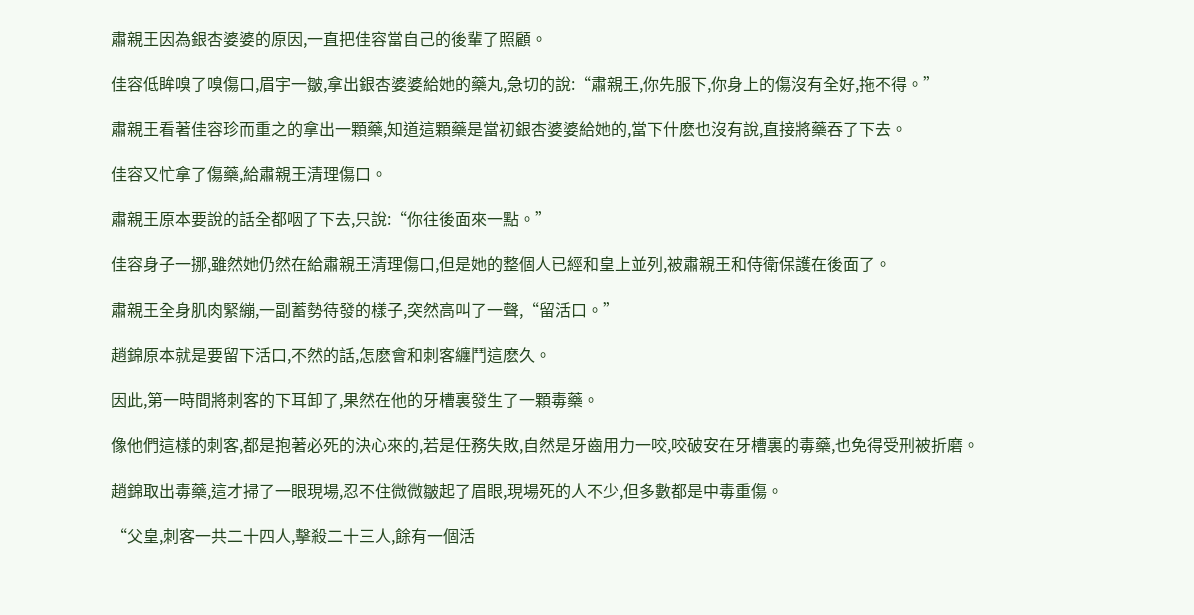肅親王因為銀杏婆婆的原因,一直把佳容當自己的後輩了照顧。

佳容低眸嗅了嗅傷口,眉宇一皺,拿出銀杏婆婆給她的藥丸,急切的說:“肅親王,你先服下,你身上的傷沒有全好,拖不得。”

肅親王看著佳容珍而重之的拿出一顆藥,知道這顆藥是當初銀杏婆婆給她的,當下什麽也沒有說,直接將藥吞了下去。

佳容又忙拿了傷藥,給肅親王清理傷口。

肅親王原本要說的話全都咽了下去,只說:“你往後面來一點。”

佳容身子一挪,雖然她仍然在給肅親王清理傷口,但是她的整個人已經和皇上並列,被肅親王和侍衛保護在後面了。

肅親王全身肌肉緊繃,一副蓄勢待發的樣子,突然高叫了一聲,“留活口。”

趙錦原本就是要留下活口,不然的話,怎麽會和刺客纏鬥這麽久。

因此,第一時間將刺客的下耳卸了,果然在他的牙槽裏發生了一顆毒藥。

像他們這樣的刺客,都是抱著必死的決心來的,若是任務失敗,自然是牙齒用力一咬,咬破安在牙槽裏的毒藥,也免得受刑被折磨。

趙錦取出毒藥,這才掃了一眼現場,忍不住微微皺起了眉眼,現場死的人不少,但多數都是中毒重傷。

“父皇,刺客一共二十四人,擊殺二十三人,餘有一個活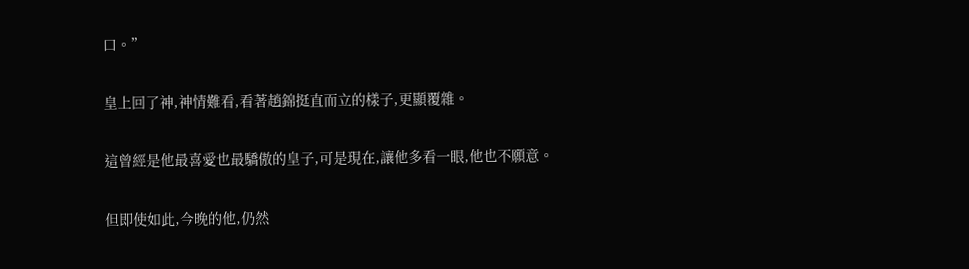口。”

皇上回了神,神情難看,看著趙錦挺直而立的樣子,更顯覆雜。

這曾經是他最喜愛也最驕傲的皇子,可是現在,讓他多看一眼,他也不願意。

但即使如此,今晚的他,仍然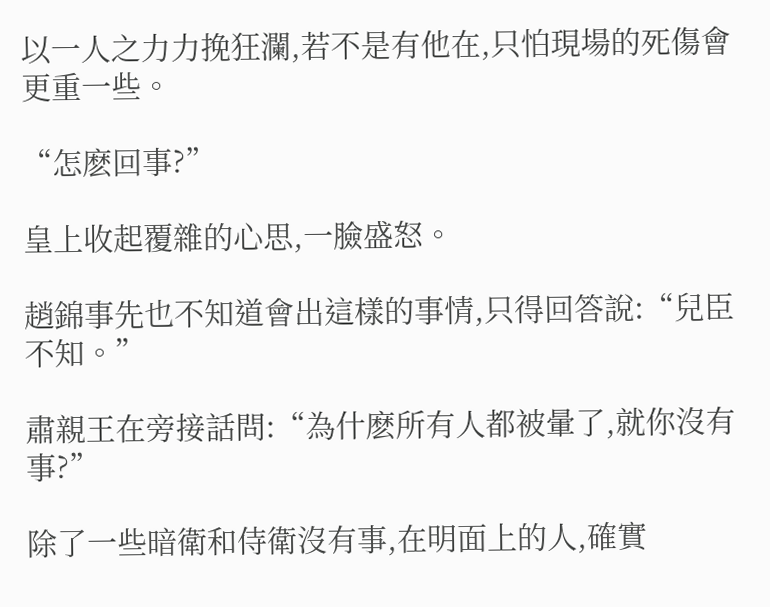以一人之力力挽狂瀾,若不是有他在,只怕現場的死傷會更重一些。

“怎麽回事?”

皇上收起覆雜的心思,一臉盛怒。

趙錦事先也不知道會出這樣的事情,只得回答說:“兒臣不知。”

肅親王在旁接話問:“為什麽所有人都被暈了,就你沒有事?”

除了一些暗衛和侍衛沒有事,在明面上的人,確實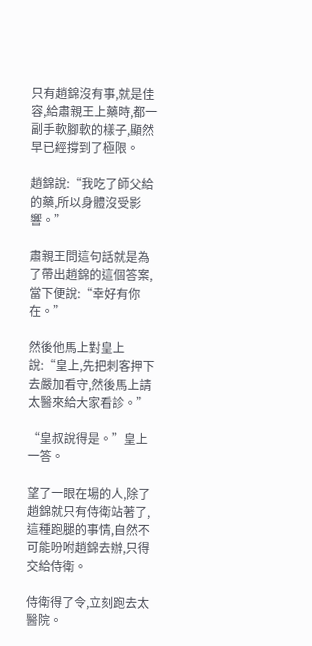只有趙錦沒有事,就是佳容,給肅親王上藥時,都一副手軟腳軟的樣子,顯然早已經撐到了極限。

趙錦說:“我吃了師父給的藥,所以身體沒受影響。”

肅親王問這句話就是為了帶出趙錦的這個答案,當下便說:“幸好有你在。”

然後他馬上對皇上說:“皇上,先把刺客押下去嚴加看守,然後馬上請太醫來給大家看診。”

“皇叔說得是。”皇上一答。

望了一眼在場的人,除了趙錦就只有侍衛站著了,這種跑腿的事情,自然不可能吩咐趙錦去辦,只得交給侍衛。

侍衛得了令,立刻跑去太醫院。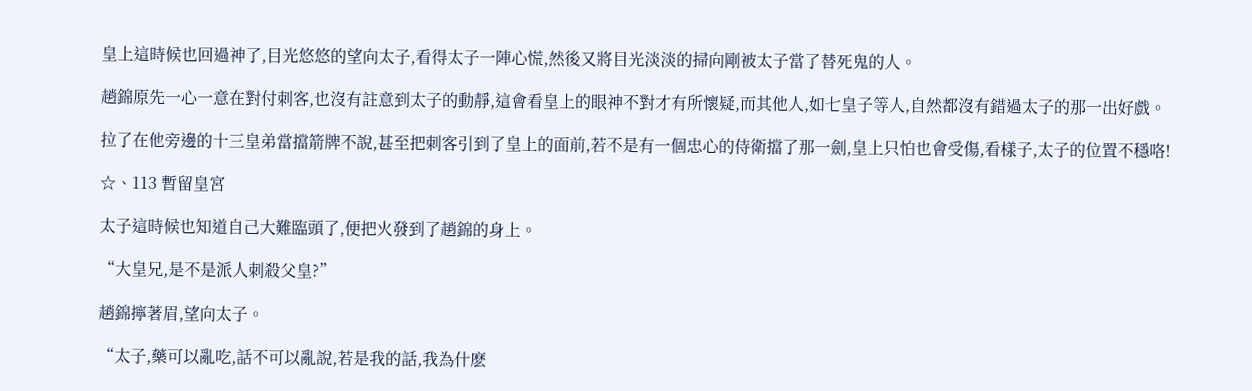皇上這時候也回過神了,目光悠悠的望向太子,看得太子一陣心慌,然後又將目光淡淡的掃向剛被太子當了替死鬼的人。

趙錦原先一心一意在對付刺客,也沒有註意到太子的動靜,這會看皇上的眼神不對才有所懷疑,而其他人,如七皇子等人,自然都沒有錯過太子的那一出好戲。

拉了在他旁邊的十三皇弟當擋箭牌不說,甚至把刺客引到了皇上的面前,若不是有一個忠心的侍衛擋了那一劍,皇上只怕也會受傷,看樣子,太子的位置不穩咯!

☆、113 暫留皇宮

太子這時候也知道自己大難臨頭了,便把火發到了趙錦的身上。

“大皇兄,是不是派人刺殺父皇?”

趙錦擰著眉,望向太子。

“太子,藥可以亂吃,話不可以亂說,若是我的話,我為什麽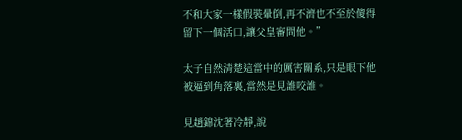不和大家一樣假裝暈倒,再不濟也不至於傻得留下一個活口,讓父皇審問他。”

太子自然清楚這當中的厲害關系,只是眼下他被逼到角落裏,當然是見誰咬誰。

見趙錦沈著冷靜,說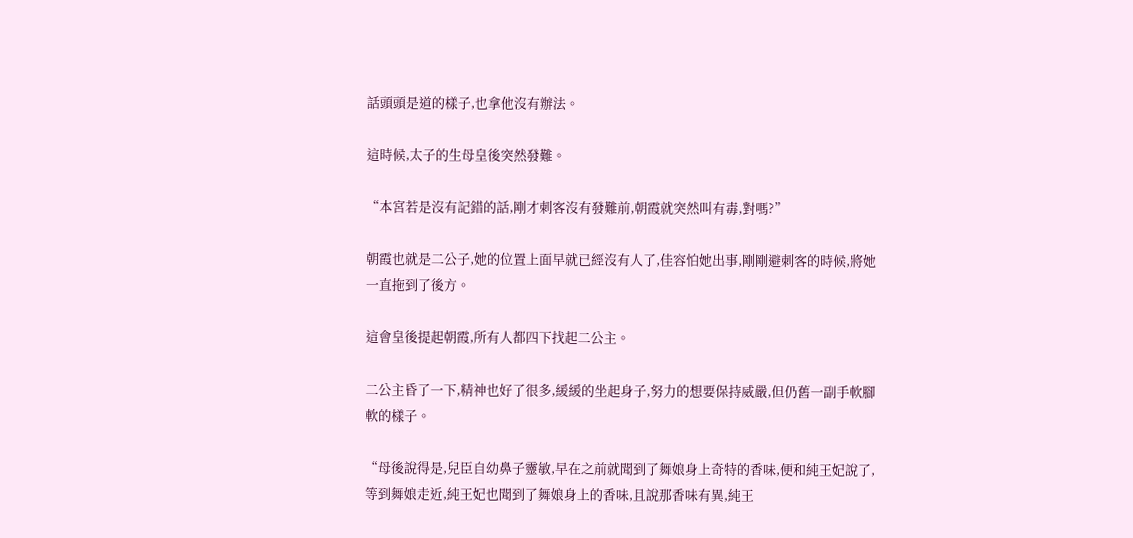話頭頭是道的樣子,也拿他沒有辦法。

這時候,太子的生母皇後突然發難。

“本宮若是沒有記錯的話,剛才刺客沒有發難前,朝霞就突然叫有毒,對嗎?”

朝霞也就是二公子,她的位置上面早就已經沒有人了,佳容怕她出事,剛剛避刺客的時候,將她一直拖到了後方。

這會皇後提起朝霞,所有人都四下找起二公主。

二公主昏了一下,精神也好了很多,緩緩的坐起身子,努力的想要保持威嚴,但仍舊一副手軟腳軟的樣子。

“母後說得是,兒臣自幼鼻子靈敏,早在之前就聞到了舞娘身上奇特的香味,便和純王妃說了,等到舞娘走近,純王妃也聞到了舞娘身上的香味,且說那香味有異,純王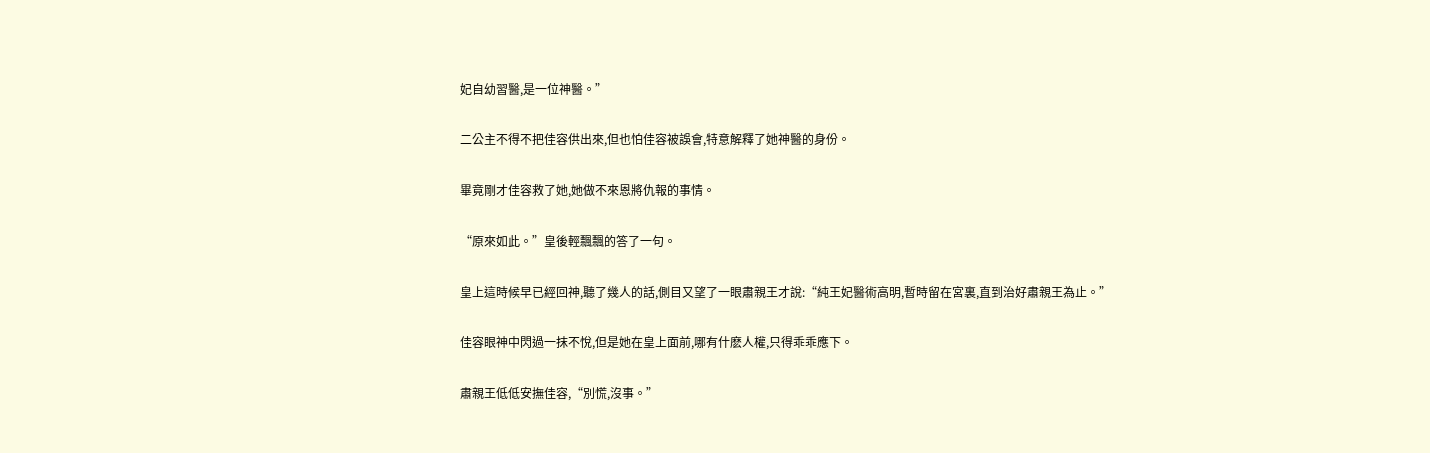妃自幼習醫,是一位神醫。”

二公主不得不把佳容供出來,但也怕佳容被誤會,特意解釋了她神醫的身份。

畢竟剛才佳容救了她,她做不來恩將仇報的事情。

“原來如此。”皇後輕飄飄的答了一句。

皇上這時候早已經回神,聽了幾人的話,側目又望了一眼肅親王才說:“純王妃醫術高明,暫時留在宮裏,直到治好肅親王為止。”

佳容眼神中閃過一抹不悅,但是她在皇上面前,哪有什麽人權,只得乖乖應下。

肅親王低低安撫佳容,“別慌,沒事。”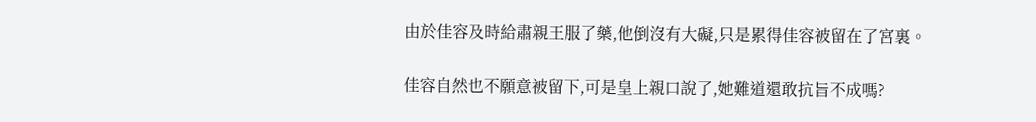由於佳容及時給肅親王服了藥,他倒沒有大礙,只是累得佳容被留在了宮裏。

佳容自然也不願意被留下,可是皇上親口說了,她難道還敢抗旨不成嗎?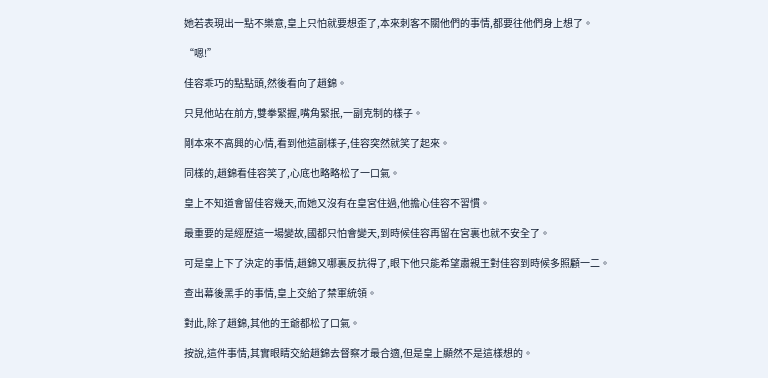她若表現出一點不樂意,皇上只怕就要想歪了,本來刺客不關他們的事情,都要往他們身上想了。

“嗯!”

佳容乖巧的點點頭,然後看向了趙錦。

只見他站在前方,雙拳緊握,嘴角緊抿,一副克制的樣子。

剛本來不高興的心情,看到他這副樣子,佳容突然就笑了起來。

同樣的,趙錦看佳容笑了,心底也略略松了一口氣。

皇上不知道會留佳容幾天,而她又沒有在皇宮住過,他擔心佳容不習慣。

最重要的是經歷這一場變故,國都只怕會變天,到時候佳容再留在宮裏也就不安全了。

可是皇上下了決定的事情,趙錦又哪裏反抗得了,眼下他只能希望肅親王對佳容到時候多照顧一二。

查出幕後黑手的事情,皇上交給了禁軍統領。

對此,除了趙錦,其他的王爺都松了口氣。

按說,這件事情,其實眼睛交給趙錦去督察才最合適,但是皇上顯然不是這樣想的。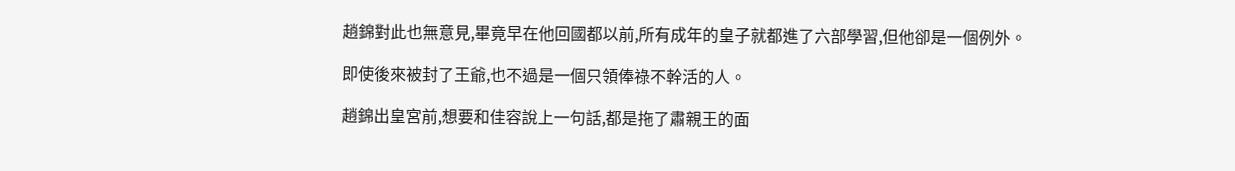趙錦對此也無意見,畢竟早在他回國都以前,所有成年的皇子就都進了六部學習,但他卻是一個例外。

即使後來被封了王爺,也不過是一個只領俸祿不幹活的人。

趙錦出皇宮前,想要和佳容說上一句話,都是拖了肅親王的面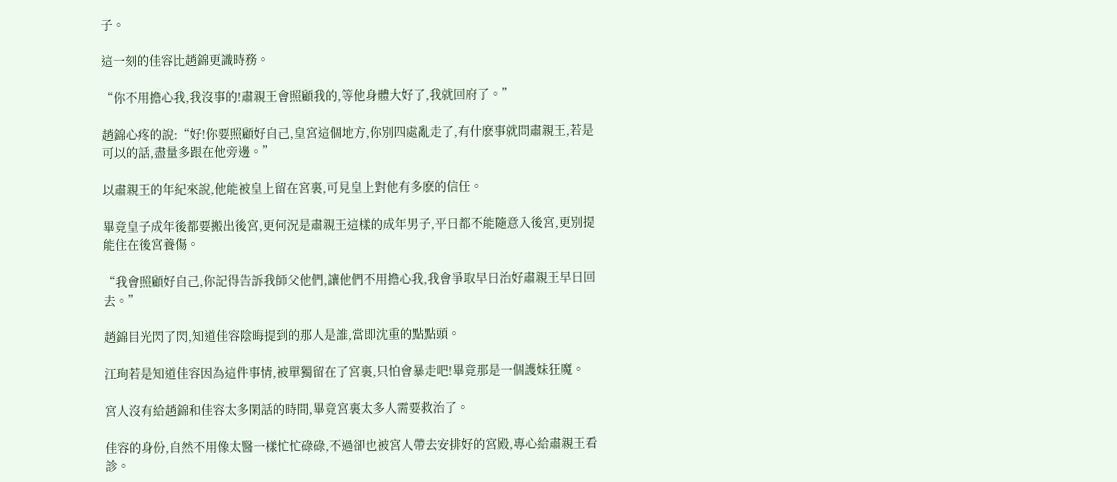子。

這一刻的佳容比趙錦更識時務。

“你不用擔心我,我沒事的!肅親王會照顧我的,等他身體大好了,我就回府了。”

趙錦心疼的說:“好!你要照顧好自己,皇宮這個地方,你別四處亂走了,有什麽事就問肅親王,若是可以的話,盡量多跟在他旁邊。”

以肅親王的年紀來說,他能被皇上留在宮裏,可見皇上對他有多麽的信任。

畢竟皇子成年後都要搬出後宮,更何況是肅親王這樣的成年男子,平日都不能隨意入後宮,更別提能住在後宮養傷。

“我會照顧好自己,你記得告訴我師父他們,讓他們不用擔心我,我會爭取早日治好肅親王早日回去。”

趙錦目光閃了閃,知道佳容陰晦提到的那人是誰,當即沈重的點點頭。

江珣若是知道佳容因為這件事情,被單獨留在了宮裏,只怕會暴走吧!畢竟那是一個護妹狂魔。

宮人沒有給趙錦和佳容太多閑話的時間,畢竟宮裏太多人需要救治了。

佳容的身份,自然不用像太醫一樣忙忙碌碌,不過卻也被宮人帶去安排好的宮殿,專心給肅親王看診。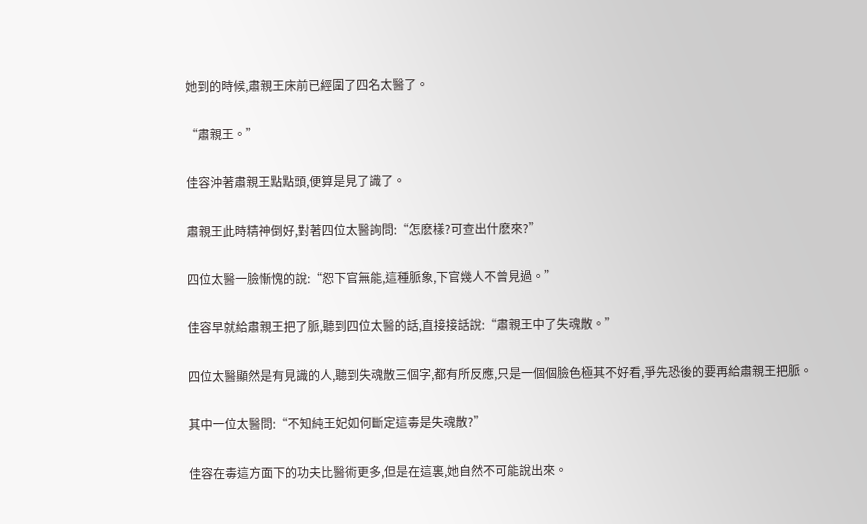她到的時候,肅親王床前已經圍了四名太醫了。

“肅親王。”

佳容沖著肅親王點點頭,便算是見了識了。

肅親王此時精神倒好,對著四位太醫詢問:“怎麽樣?可查出什麽來?”

四位太醫一臉慚愧的說:“恕下官無能,這種脈象,下官幾人不曾見過。”

佳容早就給肅親王把了脈,聽到四位太醫的話,直接接話說:“肅親王中了失魂散。”

四位太醫顯然是有見識的人,聽到失魂散三個字,都有所反應,只是一個個臉色極其不好看,爭先恐後的要再給肅親王把脈。

其中一位太醫問:“不知純王妃如何斷定這毒是失魂散?”

佳容在毒這方面下的功夫比醫術更多,但是在這裏,她自然不可能說出來。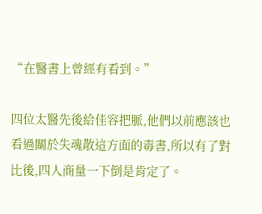“在醫書上曾經有看到。”

四位太醫先後給佳容把脈,他們以前應該也看過關於失魂散這方面的毒書,所以有了對比後,四人商量一下倒是肯定了。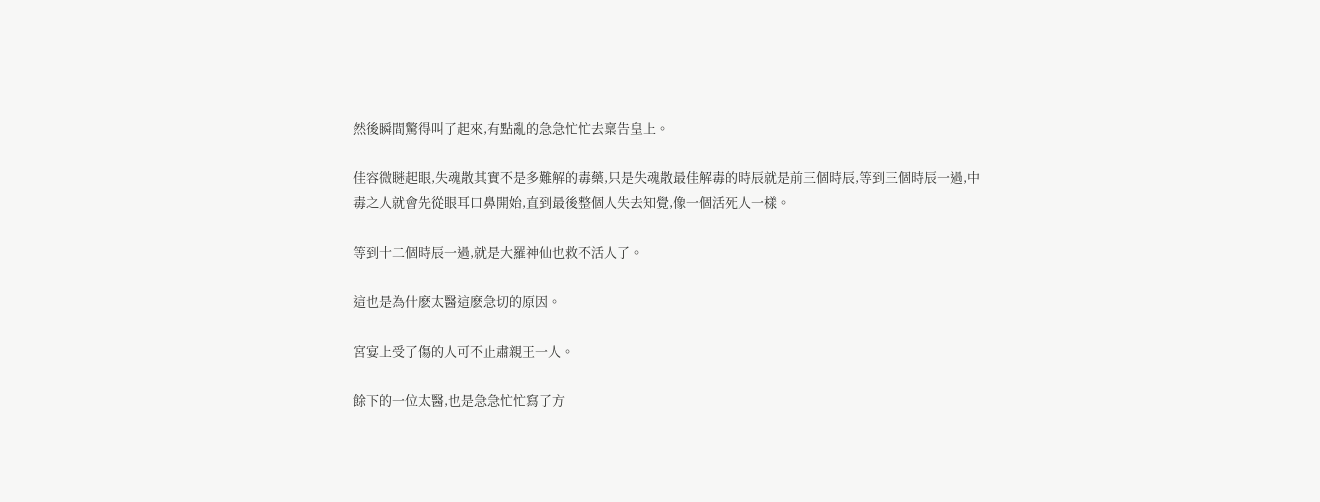然後瞬間驚得叫了起來,有點亂的急急忙忙去稟告皇上。

佳容微瞇起眼,失魂散其實不是多難解的毒藥,只是失魂散最佳解毒的時辰就是前三個時辰,等到三個時辰一過,中毒之人就會先從眼耳口鼻開始,直到最後整個人失去知覺,像一個活死人一樣。

等到十二個時辰一過,就是大羅神仙也救不活人了。

這也是為什麽太醫這麽急切的原因。

宮宴上受了傷的人可不止肅親王一人。

餘下的一位太醫,也是急急忙忙寫了方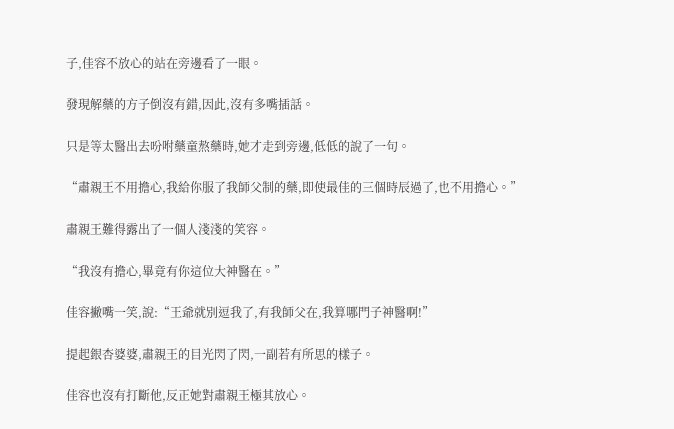子,佳容不放心的站在旁邊看了一眼。

發現解藥的方子倒沒有錯,因此,沒有多嘴插話。

只是等太醫出去吩咐藥童熬藥時,她才走到旁邊,低低的說了一句。

“肅親王不用擔心,我給你服了我師父制的藥,即使最佳的三個時辰過了,也不用擔心。”

肅親王難得露出了一個人淺淺的笑容。

“我沒有擔心,畢竟有你這位大神醫在。”

佳容撇嘴一笑,說:“王爺就別逗我了,有我師父在,我算哪門子神醫啊!”

提起銀杏婆婆,肅親王的目光閃了閃,一副若有所思的樣子。

佳容也沒有打斷他,反正她對肅親王極其放心。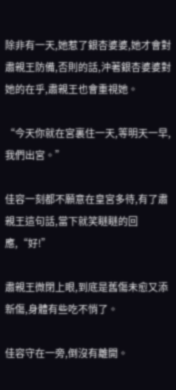除非有一天,她惹了銀杏婆婆,她才會對肅親王防備,否則的話,沖著銀杏婆婆對她的在乎,肅親王也會重視她。

“今天你就在宮裏住一天,等明天一早,我們出宮。”

佳容一刻都不願意在皇宮多待,有了肅親王這句話,當下就笑瞇瞇的回應,“好!”

肅親王微閉上眼,到底是舊傷未愈又添新傷,身體有些吃不悄了。

佳容守在一旁,倒沒有離開。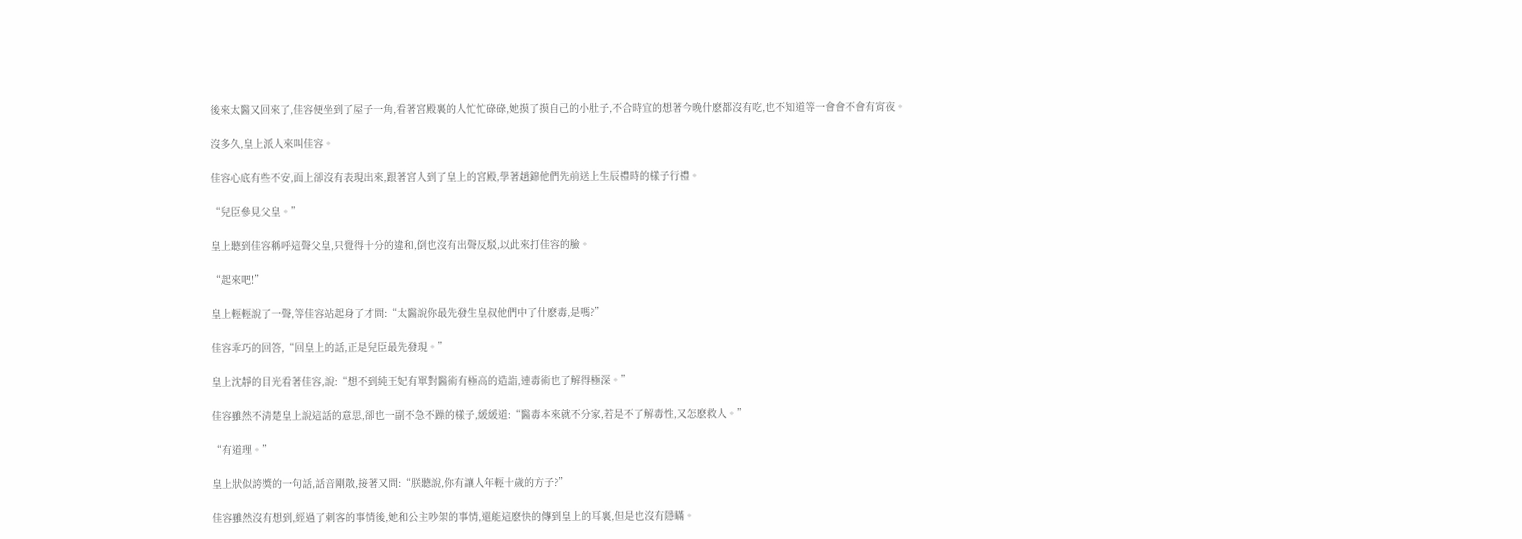後來太醫又回來了,佳容便坐到了屋子一角,看著宮殿裏的人忙忙碌碌,她摸了摸自己的小肚子,不合時宜的想著今晚什麽都沒有吃,也不知道等一會會不會有宵夜。

沒多久,皇上派人來叫佳容。

佳容心底有些不安,面上卻沒有表現出來,跟著宮人到了皇上的宮殿,學著趙錦他們先前送上生辰禮時的樣子行禮。

“兒臣參見父皇。”

皇上聽到佳容稱呼這聲父皇,只覺得十分的違和,倒也沒有出聲反駁,以此來打佳容的臉。

“起來吧!”

皇上輕輕說了一聲,等佳容站起身了才問:“太醫說你最先發生皇叔他們中了什麽毒,是嗎?”

佳容乖巧的回答,“回皇上的話,正是兒臣最先發現。”

皇上沈靜的目光看著佳容,說:“想不到純王妃有單對醫術有極高的造詣,連毒術也了解得極深。”

佳容雖然不清楚皇上說這話的意思,卻也一副不急不躁的樣子,緩緩道:“醫毒本來就不分家,若是不了解毒性,又怎麽救人。”

“有道理。”

皇上狀似誇獎的一句話,話音剛散,接著又問:“朕聽說,你有讓人年輕十歲的方子?”

佳容雖然沒有想到,經過了刺客的事情後,她和公主吵架的事情,還能這麽快的傳到皇上的耳裏,但是也沒有隱瞞。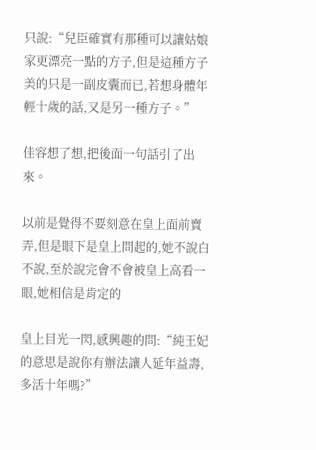只說:“兒臣確實有那種可以讓姑娘家更漂亮一點的方子,但是這種方子美的只是一副皮囊而已,若想身體年輕十歲的話,又是另一種方子。”

佳容想了想,把後面一句話引了出來。

以前是覺得不要刻意在皇上面前賣弄,但是眼下是皇上問起的,她不說白不說,至於說完會不會被皇上高看一眼,她相信是肯定的

皇上目光一閃,感興趣的問:“純王妃的意思是說你有辦法讓人延年益壽,多活十年嗎?”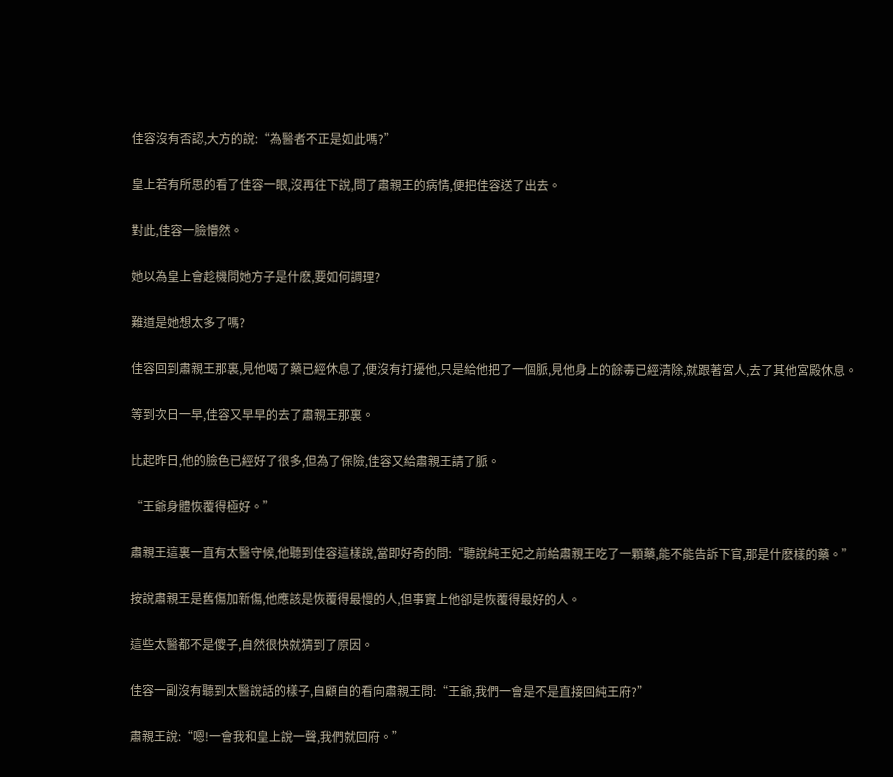佳容沒有否認,大方的說:“為醫者不正是如此嗎?”

皇上若有所思的看了佳容一眼,沒再往下說,問了肅親王的病情,便把佳容送了出去。

對此,佳容一臉懵然。

她以為皇上會趁機問她方子是什麽,要如何調理?

難道是她想太多了嗎?

佳容回到肅親王那裏,見他喝了藥已經休息了,便沒有打擾他,只是給他把了一個脈,見他身上的餘毒已經清除,就跟著宮人,去了其他宮殿休息。

等到次日一早,佳容又早早的去了肅親王那裏。

比起昨日,他的臉色已經好了很多,但為了保險,佳容又給肅親王請了脈。

“王爺身體恢覆得極好。”

肅親王這裏一直有太醫守候,他聽到佳容這樣說,當即好奇的問:“聽說純王妃之前給肅親王吃了一顆藥,能不能告訴下官,那是什麽樣的藥。”

按說肅親王是舊傷加新傷,他應該是恢覆得最慢的人,但事實上他卻是恢覆得最好的人。

這些太醫都不是傻子,自然很快就猜到了原因。

佳容一副沒有聽到太醫說話的樣子,自顧自的看向肅親王問:“王爺,我們一會是不是直接回純王府?”

肅親王說:“嗯!一會我和皇上說一聲,我們就回府。”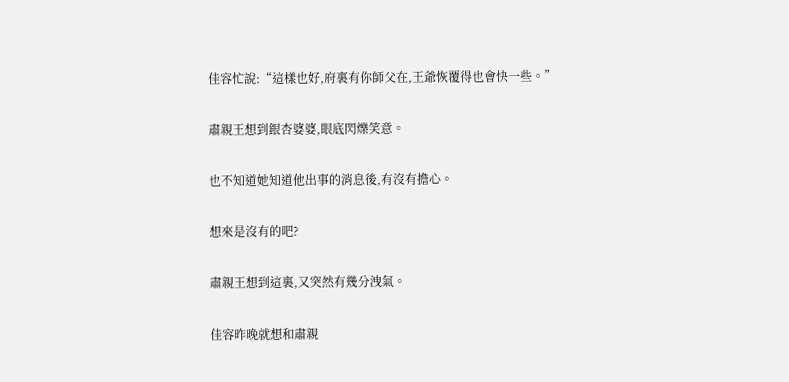佳容忙說:“這樣也好,府裏有你師父在,王爺恢覆得也會快一些。”

肅親王想到銀杏婆婆,眼底閃爍笑意。

也不知道她知道他出事的消息後,有沒有擔心。

想來是沒有的吧?

肅親王想到這裏,又突然有幾分洩氣。

佳容昨晚就想和肅親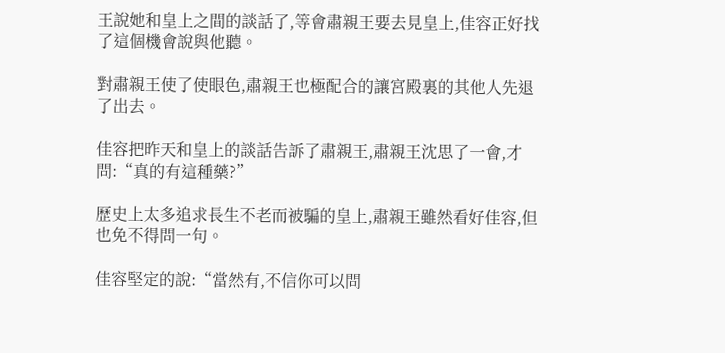王說她和皇上之間的談話了,等會肅親王要去見皇上,佳容正好找了這個機會說與他聽。

對肅親王使了使眼色,肅親王也極配合的讓宮殿裏的其他人先退了出去。

佳容把昨天和皇上的談話告訴了肅親王,肅親王沈思了一會,才問:“真的有這種藥?”

歷史上太多追求長生不老而被騙的皇上,肅親王雖然看好佳容,但也免不得問一句。

佳容堅定的說:“當然有,不信你可以問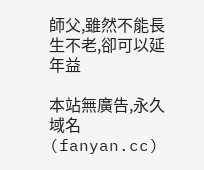師父,雖然不能長生不老,卻可以延年益

本站無廣告,永久域名(fanyan.cc)